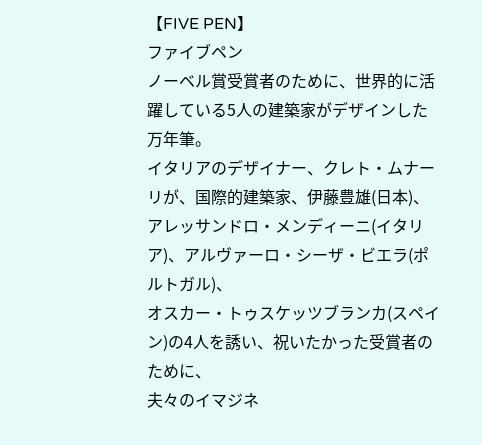【FIVE PEN】
ファイブペン
ノーベル賞受賞者のために、世界的に活躍している5人の建築家がデザインした万年筆。
イタリアのデザイナー、クレト・ムナーリが、国際的建築家、伊藤豊雄(日本)、
アレッサンドロ・メンディーニ(イタリア)、アルヴァーロ・シーザ・ビエラ(ポルトガル)、
オスカー・トゥスケッツブランカ(スペイン)の4人を誘い、祝いたかった受賞者のために、
夫々のイマジネ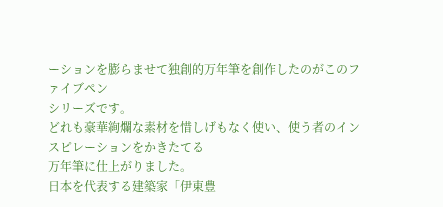ーションを膨らませて独創的万年筆を創作したのがこのファイブペン
シリーズです。
どれも豪華絢爛な素材を惜しげもなく使い、使う者のインスピレーションをかきたてる
万年筆に仕上がりました。
日本を代表する建築家「伊東豊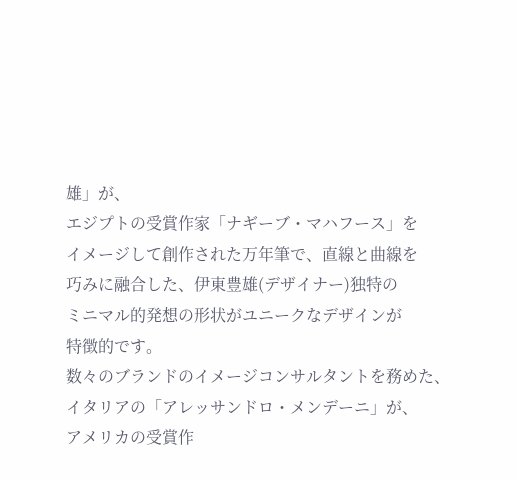雄」が、
エジプトの受賞作家「ナギーブ・マハフース」を
イメージして創作された万年筆で、直線と曲線を
巧みに融合した、伊東豊雄(デザイナー)独特の
ミニマル的発想の形状がユニークなデザインが
特徴的です。
数々のブランドのイメージコンサルタントを務めた、
イタリアの「アレッサンドロ・メンデーニ」が、
アメリカの受賞作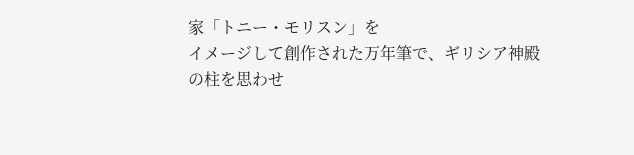家「トニー・モリスン」を
イメージして創作された万年筆で、ギリシア神殿
の柱を思わせ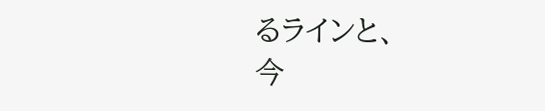るラインと、
今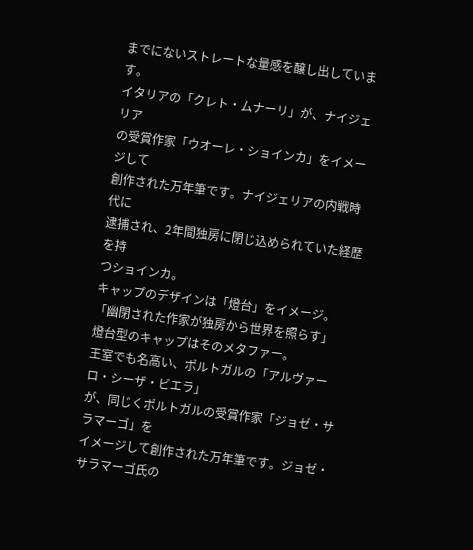までにないストレートな量感を醸し出しています。
イタリアの「クレト・ムナーリ」が、ナイジェリア
の受賞作家「ウオーレ・ショインカ」をイメージして
創作された万年筆です。ナイジェリアの内戦時代に
逮捕され、2年間独房に閉じ込められていた経歴を持
つショインカ。
キャップのデザインは「燈台」をイメージ。
「幽閉された作家が独房から世界を照らす」
燈台型のキャップはそのメタファー。
王室でも名高い、ポルトガルの「アルヴァーロ・シーザ・ビエラ」
が、同じくポルトガルの受賞作家「ジョゼ・サラマーゴ」を
イメージして創作された万年筆です。ジョゼ・サラマーゴ氏の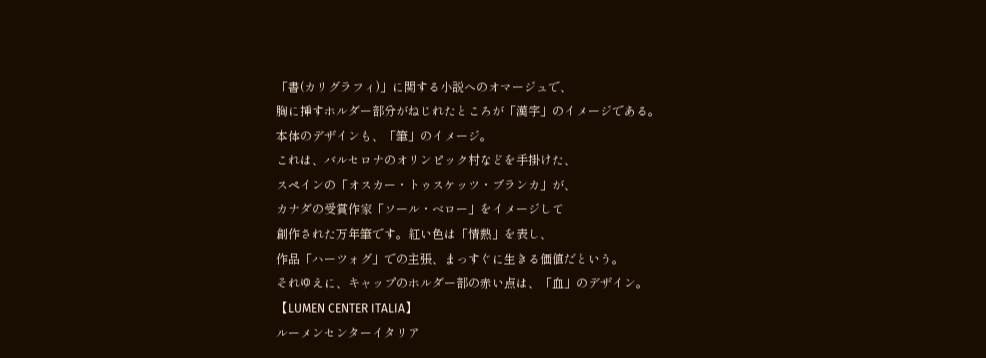「書(カリグラフィ)」に関する小説へのオマージュで、
胸に挿すホルダー部分がねじれたところが「漢字」のイメージである。
本体のデザインも、「筆」のイメージ。
これは、バルセロナのオリンピック村などを手掛けた、
スペインの「オスカー・トゥスケッツ・ブランカ」が、
カナダの受賞作家「ソール・ベロー」をイメージして
創作された万年筆です。紅い色は「情熱」を表し、
作品「ハーツォグ」での主張、まっすぐに生きる価値だという。
それゆえに、キャップのホルダー部の赤い点は、「血」のデザイン。
【LUMEN CENTER ITALIA】
ルーメンセンターイタリア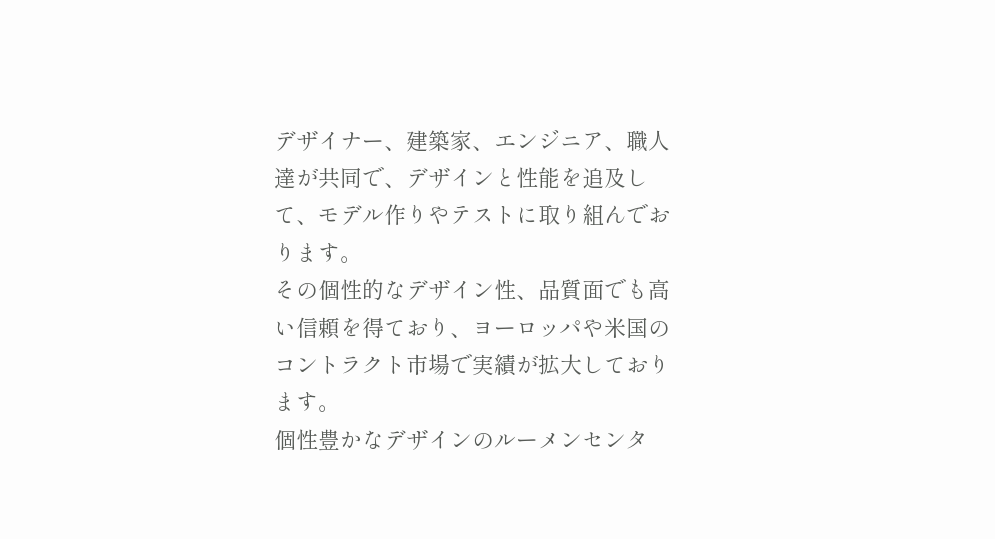デザイナー、建築家、エンジニア、職人達が共同で、デザインと性能を追及して、モデル作りやテストに取り組んでおります。
その個性的なデザイン性、品質面でも高い信頼を得ており、ヨーロッパや米国のコントラクト市場で実績が拡大しております。
個性豊かなデザインのルーメンセンタ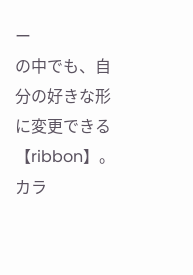ー
の中でも、自分の好きな形に変更できる
【ribbon】。
カラ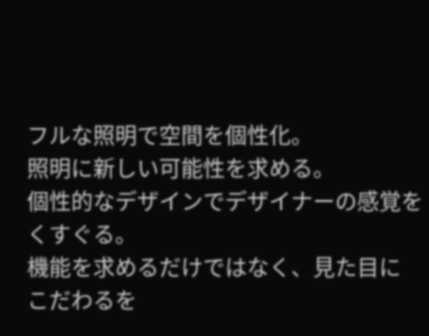フルな照明で空間を個性化。
照明に新しい可能性を求める。
個性的なデザインでデザイナーの感覚を
くすぐる。
機能を求めるだけではなく、見た目に
こだわるを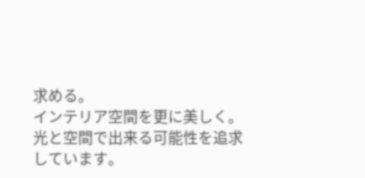求める。
インテリア空間を更に美しく。
光と空間で出来る可能性を追求
しています。